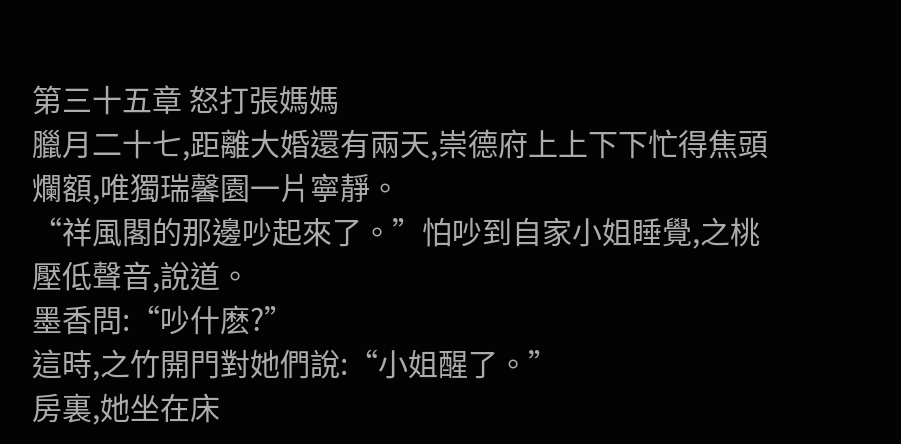第三十五章 怒打張媽媽
臘月二十七,距離大婚還有兩天,崇德府上上下下忙得焦頭爛額,唯獨瑞馨園一片寧靜。
“祥風閣的那邊吵起來了。”怕吵到自家小姐睡覺,之桃壓低聲音,說道。
墨香問:“吵什麽?”
這時,之竹開門對她們說:“小姐醒了。”
房裏,她坐在床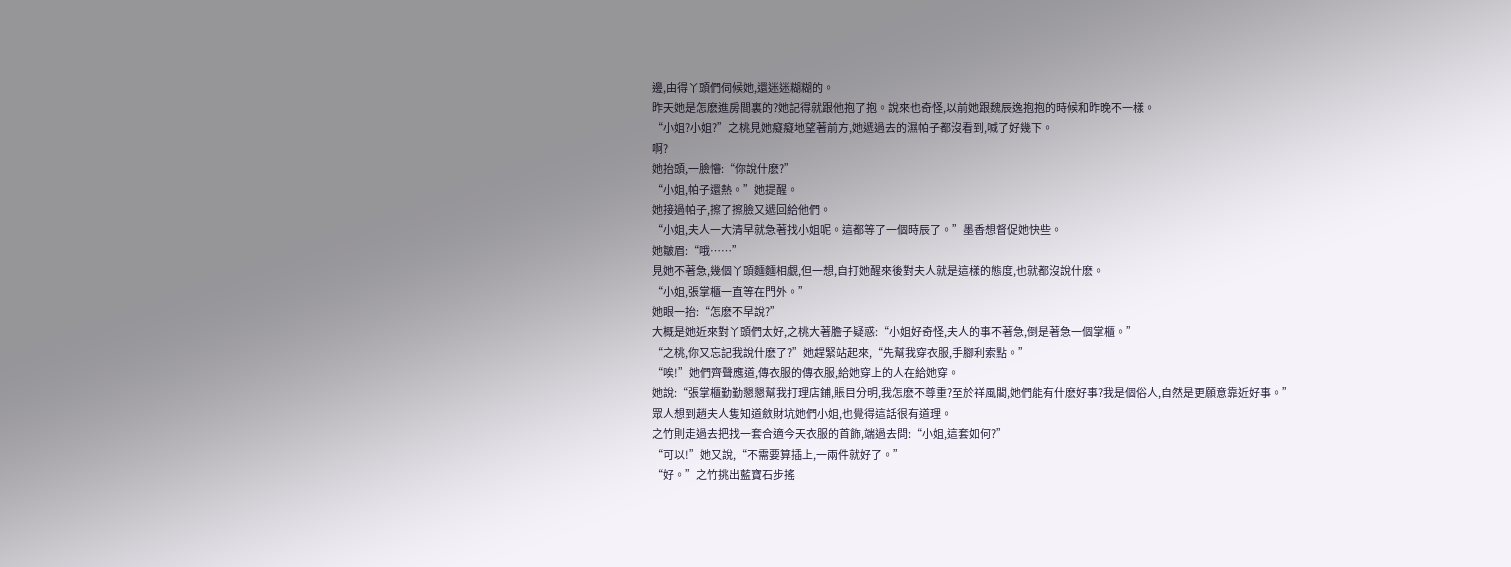邊,由得丫頭們伺候她,還迷迷糊糊的。
昨天她是怎麽進房間裏的?她記得就跟他抱了抱。說來也奇怪,以前她跟魏辰逸抱抱的時候和昨晚不一樣。
“小姐?小姐?”之桃見她癡癡地望著前方,她遞過去的濕帕子都沒看到,喊了好幾下。
啊?
她抬頭,一臉懵:“你說什麽?”
“小姐,帕子還熱。”她提醒。
她接過帕子,擦了擦臉又遞回給他們。
“小姐,夫人一大清早就急著找小姐呢。這都等了一個時辰了。”墨香想督促她快些。
她皺眉:“哦……”
見她不著急,幾個丫頭麵麵相覷,但一想,自打她醒來後對夫人就是這樣的態度,也就都沒說什麽。
“小姐,張掌櫃一直等在門外。”
她眼一抬:“怎麽不早說?”
大概是她近來對丫頭們太好,之桃大著膽子疑惑:“小姐好奇怪,夫人的事不著急,倒是著急一個掌櫃。”
“之桃,你又忘記我說什麽了?”她趕緊站起來,“先幫我穿衣服,手腳利索點。”
“唉!”她們齊聲應道,傳衣服的傳衣服,給她穿上的人在給她穿。
她說:“張掌櫃勤勤懇懇幫我打理店鋪,賬目分明,我怎麽不尊重?至於祥風閣,她們能有什麽好事?我是個俗人,自然是更願意靠近好事。”
眾人想到趙夫人隻知道斂財坑她們小姐,也覺得這話很有道理。
之竹則走過去把找一套合適今天衣服的首飾,端過去問:“小姐,這套如何?”
“可以!”她又說,“不需要算插上,一兩件就好了。”
“好。”之竹挑出藍寶石步搖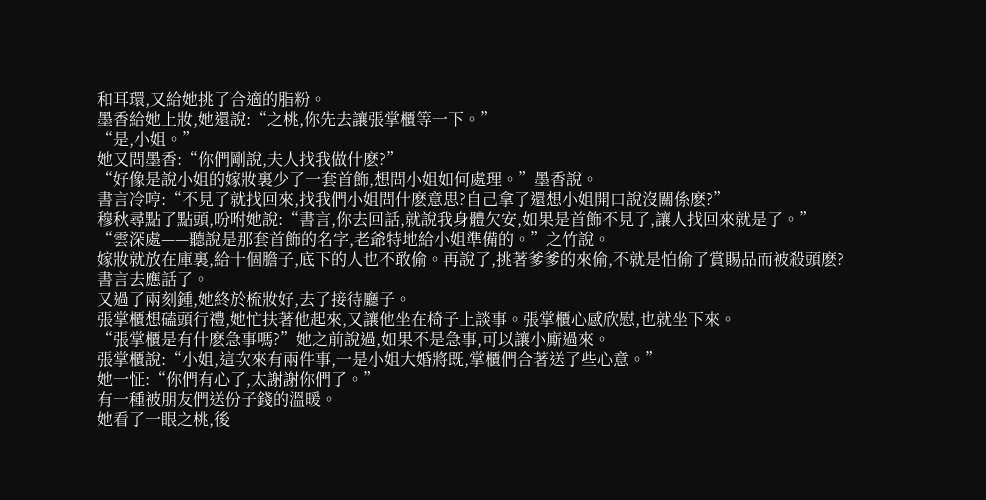和耳環,又給她挑了合適的脂粉。
墨香給她上妝,她還說:“之桃,你先去讓張掌櫃等一下。”
“是,小姐。”
她又問墨香:“你們剛說,夫人找我做什麽?”
“好像是說小姐的嫁妝裏少了一套首飾,想問小姐如何處理。”墨香說。
書言冷哼:“不見了就找回來,找我們小姐問什麽意思?自己拿了還想小姐開口說沒關係麽?”
穆秋尋點了點頭,吩咐她說:“書言,你去回話,就說我身體欠安,如果是首飾不見了,讓人找回來就是了。”
“雲深處——聽說是那套首飾的名字,老爺特地給小姐準備的。”之竹說。
嫁妝就放在庫裏,給十個膽子,底下的人也不敢偷。再說了,挑著爹爹的來偷,不就是怕偷了賞賜品而被殺頭麽?
書言去應話了。
又過了兩刻鍾,她終於梳妝好,去了接待廳子。
張掌櫃想磕頭行禮,她忙扶著他起來,又讓他坐在椅子上談事。張掌櫃心感欣慰,也就坐下來。
“張掌櫃是有什麽急事嗎?”她之前說過,如果不是急事,可以讓小廝過來。
張掌櫃說:“小姐,這次來有兩件事,一是小姐大婚將既,掌櫃們合著送了些心意。”
她一怔:“你們有心了,太謝謝你們了。”
有一種被朋友們送份子錢的溫暖。
她看了一眼之桃,後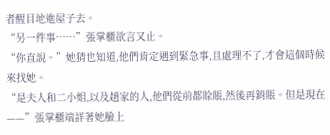者醒目地進屋子去。
“另一件事……”張掌櫃欲言又止。
“你直說。”她猜也知道,他們肯定遇到緊急事,且處理不了,才會這個時候來找她。
“是夫人和二小姐,以及趙家的人,他們從前都賒賬,然後再銷賬。但是現在——”張掌櫃端詳著她臉上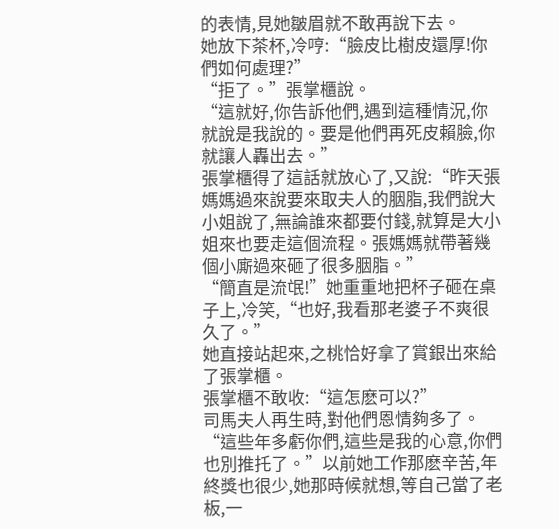的表情,見她皺眉就不敢再說下去。
她放下茶杯,冷哼:“臉皮比樹皮還厚!你們如何處理?”
“拒了。”張掌櫃說。
“這就好,你告訴他們,遇到這種情況,你就說是我說的。要是他們再死皮賴臉,你就讓人轟出去。”
張掌櫃得了這話就放心了,又說:“昨天張媽媽過來說要來取夫人的胭脂,我們說大小姐說了,無論誰來都要付錢,就算是大小姐來也要走這個流程。張媽媽就帶著幾個小廝過來砸了很多胭脂。”
“簡直是流氓!”她重重地把杯子砸在桌子上,冷笑,“也好,我看那老婆子不爽很久了。”
她直接站起來,之桃恰好拿了賞銀出來給了張掌櫃。
張掌櫃不敢收:“這怎麽可以?”
司馬夫人再生時,對他們恩情夠多了。
“這些年多虧你們,這些是我的心意,你們也別推托了。”以前她工作那麽辛苦,年終獎也很少,她那時候就想,等自己當了老板,一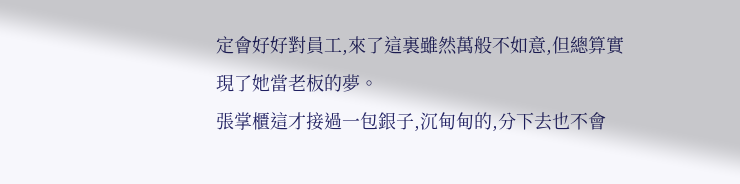定會好好對員工,來了這裏雖然萬般不如意,但總算實現了她當老板的夢。
張掌櫃這才接過一包銀子,沉甸甸的,分下去也不會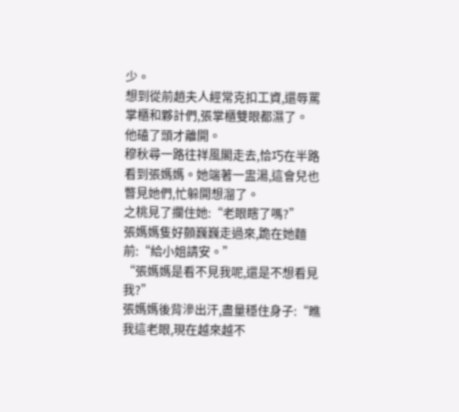少。
想到從前趙夫人經常克扣工資,還辱罵掌櫃和夥計們,張掌櫃雙眼都濕了。
他磕了頭才離開。
穆秋尋一路往祥風閣走去,恰巧在半路看到張媽媽。她端著一盅湯,這會兒也瞥見她們,忙躲開想溜了。
之桃見了攔住她:“老眼瞎了嗎?”
張媽媽隻好顫巍巍走過來,跪在她麵前:“給小姐請安。”
“張媽媽是看不見我呢,還是不想看見我?”
張媽媽後背滲出汗,盡量穩住身子:“瞧我這老眼,現在越來越不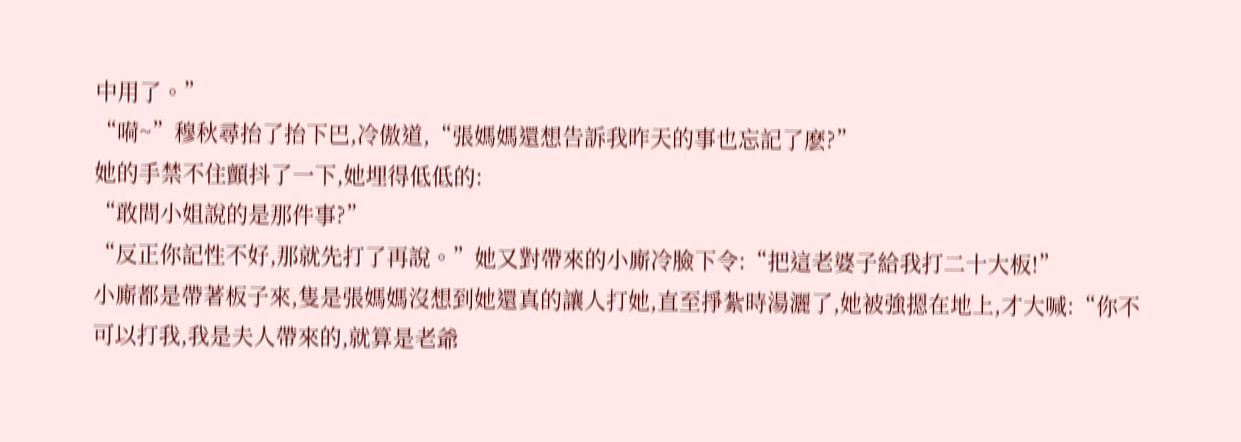中用了。”
“嗬~”穆秋尋抬了抬下巴,冷傲道,“張媽媽還想告訴我昨天的事也忘記了麽?”
她的手禁不住顫抖了一下,她埋得低低的:
“敢問小姐說的是那件事?”
“反正你記性不好,那就先打了再說。”她又對帶來的小廝冷臉下令:“把這老婆子給我打二十大板!”
小廝都是帶著板子來,隻是張媽媽沒想到她還真的讓人打她,直至掙紮時湯灑了,她被強摁在地上,才大喊:“你不可以打我,我是夫人帶來的,就算是老爺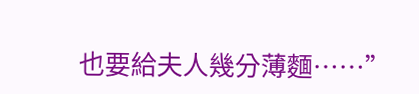也要給夫人幾分薄麵……”